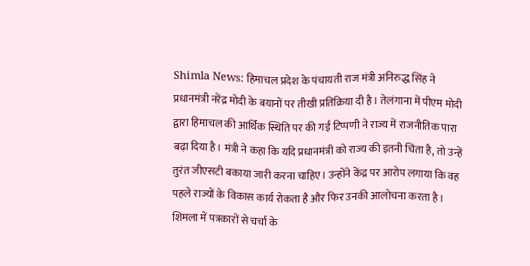Shimla News: हिमाचल प्रदेश के पंचायती राज मंत्री अनिरुद्ध सिंह ने प्रधानमंत्री नरेंद्र मोदी के बयानों पर तीखी प्रतिक्रिया दी है। तेलंगाना में पीएम मोदी द्वारा हिमाचल की आर्थिक स्थिति पर की गई टिप्पणी ने राज्य में राजनीतिक पारा बढ़ा दिया है। मंत्री ने कहा कि यदि प्रधानमंत्री को राज्य की इतनी चिंता है, तो उन्हें तुरंत जीएसटी बकाया जारी करना चाहिए। उन्होंने केंद्र पर आरोप लगाया कि वह पहले राज्यों के विकास कार्य रोकता है और फिर उनकी आलोचना करता है।
शिमला में पत्रकारों से चर्चा के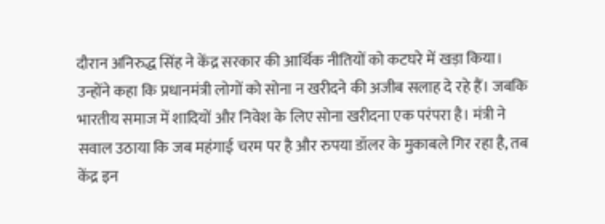दौरान अनिरुद्ध सिंह ने केंद्र सरकार की आर्थिक नीतियों को कटघरे में खड़ा किया। उन्होंने कहा कि प्रधानमंत्री लोगों को सोना न खरीदने की अजीब सलाह दे रहे हैं। जबकि भारतीय समाज में शादियों और निवेश के लिए सोना खरीदना एक परंपरा है। मंत्री ने सवाल उठाया कि जब महंगाई चरम पर है और रुपया डॉलर के मुकाबले गिर रहा है, तब केंद्र इन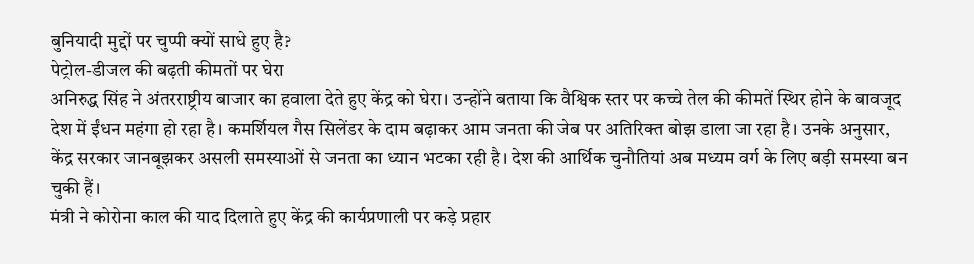बुनियादी मुद्दों पर चुप्पी क्यों साधे हुए है?
पेट्रोल-डीजल की बढ़ती कीमतों पर घेरा
अनिरुद्ध सिंह ने अंतरराष्ट्रीय बाजार का हवाला देते हुए केंद्र को घेरा। उन्होंने बताया कि वैश्विक स्तर पर कच्चे तेल की कीमतें स्थिर होने के बावजूद देश में ईंधन महंगा हो रहा है। कमर्शियल गैस सिलेंडर के दाम बढ़ाकर आम जनता की जेब पर अतिरिक्त बोझ डाला जा रहा है। उनके अनुसार, केंद्र सरकार जानबूझकर असली समस्याओं से जनता का ध्यान भटका रही है। देश की आर्थिक चुनौतियां अब मध्यम वर्ग के लिए बड़ी समस्या बन चुकी हैं।
मंत्री ने कोरोना काल की याद दिलाते हुए केंद्र की कार्यप्रणाली पर कड़े प्रहार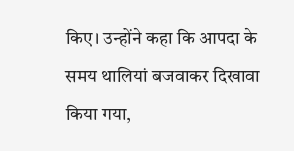किए। उन्होंने कहा कि आपदा के समय थालियां बजवाकर दिखावा किया गया,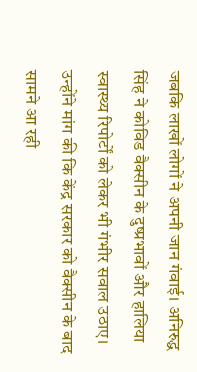जबकि लाखों लोगों ने अपनी जान गंवाई। अनिरुद्ध सिंह ने कोविड वैक्सीन के दुष्प्रभावों और हालिया स्वास्थ्य रिपोर्टों को लेकर भी गंभीर सवाल उठाए। उन्होंने मांग की कि केंद्र सरकार को वैक्सीन के बाद सामने आ रही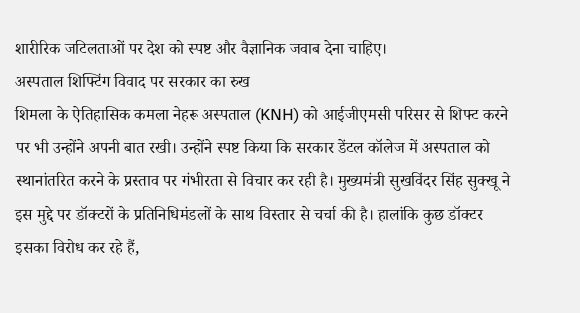शारीरिक जटिलताओं पर देश को स्पष्ट और वैज्ञानिक जवाब देना चाहिए।
अस्पताल शिफ्टिंग विवाद पर सरकार का रुख
शिमला के ऐतिहासिक कमला नेहरू अस्पताल (KNH) को आईजीएमसी परिसर से शिफ्ट करने पर भी उन्होंने अपनी बात रखी। उन्होंने स्पष्ट किया कि सरकार डेंटल कॉलेज में अस्पताल को स्थानांतरित करने के प्रस्ताव पर गंभीरता से विचार कर रही है। मुख्यमंत्री सुखविंदर सिंह सुक्खू ने इस मुद्दे पर डॉक्टरों के प्रतिनिधिमंडलों के साथ विस्तार से चर्चा की है। हालांकि कुछ डॉक्टर इसका विरोध कर रहे हैं,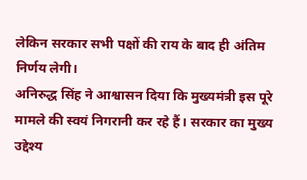लेकिन सरकार सभी पक्षों की राय के बाद ही अंतिम निर्णय लेगी।
अनिरुद्ध सिंह ने आश्वासन दिया कि मुख्यमंत्री इस पूरे मामले की स्वयं निगरानी कर रहे हैं। सरकार का मुख्य उद्देश्य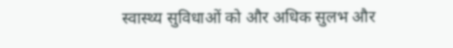स्वास्थ्य सुविधाओं को और अधिक सुलभ और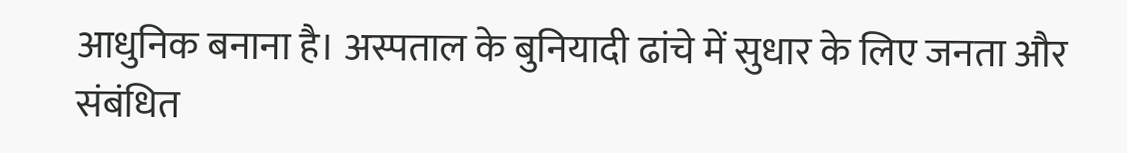आधुनिक बनाना है। अस्पताल के बुनियादी ढांचे में सुधार के लिए जनता और संबंधित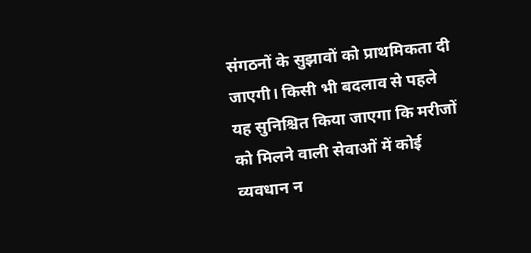संगठनों के सुझावों को प्राथमिकता दी जाएगी। किसी भी बदलाव से पहले यह सुनिश्चित किया जाएगा कि मरीजों को मिलने वाली सेवाओं में कोई व्यवधान न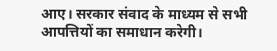आए। सरकार संवाद के माध्यम से सभी आपत्तियों का समाधान करेगी।